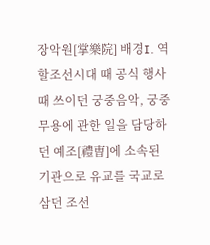장악원[掌樂院] 배경I. 역할조선시대 때 공식 행사때 쓰이던 궁중음악, 궁중무용에 관한 일을 담당하던 예조[禮曺]에 소속된 기관으로 유교를 국교로 삼던 조선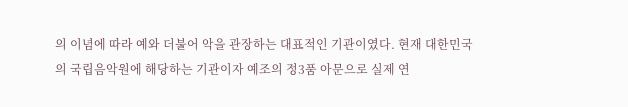의 이념에 따라 예와 더불어 악을 관장하는 대표적인 기관이였다. 현재 대한민국의 국립음악원에 해당하는 기관이자 예조의 정3품 아문으로 실제 연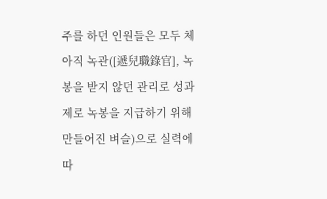주를 하던 인원들은 모두 체아직 녹관([遞兒職錄官], 녹봉을 받지 않던 관리로 성과제로 녹봉을 지급하기 위해 만들어진 벼슬)으로 실력에 따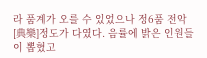라 품계가 오를 수 있었으나 정6품 전악[典樂]정도가 다였다. 음률에 밝은 인원들이 뽑혔고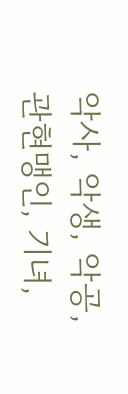악사, 악생, 악공, 관현맹인, 기녀,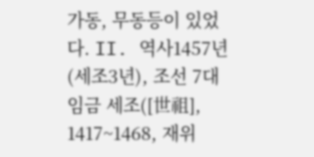가동, 무동등이 있었다. II. 역사1457년(세조3년), 조선 7대 임금 세조([世祖], 1417~1468, 재위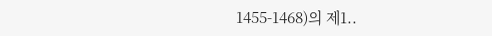1455-1468)의 제1..